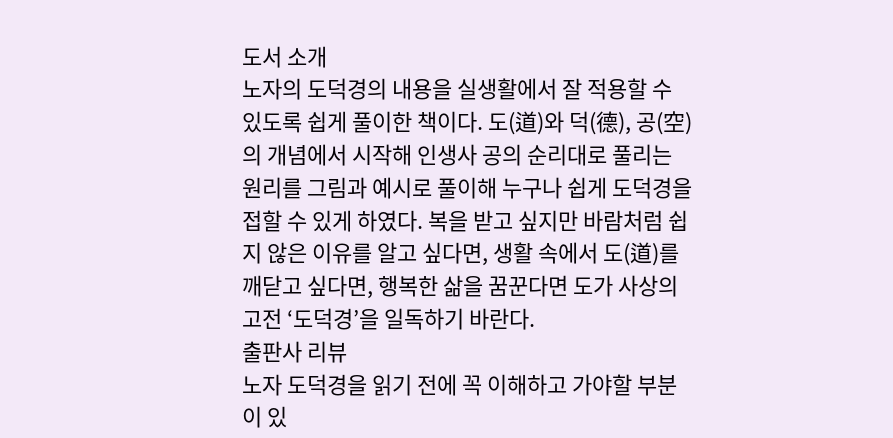도서 소개
노자의 도덕경의 내용을 실생활에서 잘 적용할 수 있도록 쉽게 풀이한 책이다. 도(道)와 덕(德), 공(空)의 개념에서 시작해 인생사 공의 순리대로 풀리는 원리를 그림과 예시로 풀이해 누구나 쉽게 도덕경을 접할 수 있게 하였다. 복을 받고 싶지만 바람처럼 쉽지 않은 이유를 알고 싶다면, 생활 속에서 도(道)를 깨닫고 싶다면, 행복한 삶을 꿈꾼다면 도가 사상의 고전 ‘도덕경’을 일독하기 바란다.
출판사 리뷰
노자 도덕경을 읽기 전에 꼭 이해하고 가야할 부분이 있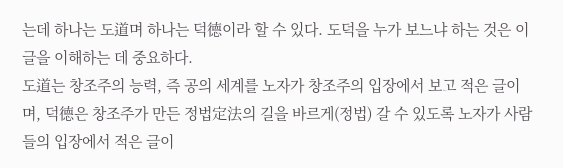는데 하나는 도道며 하나는 덕德이라 할 수 있다. 도덕을 누가 보느냐 하는 것은 이 글을 이해하는 데 중요하다.
도道는 창조주의 능력, 즉 공의 세계를 노자가 창조주의 입장에서 보고 적은 글이며, 덕德은 창조주가 만든 정법定法의 길을 바르게(정법) 갈 수 있도록 노자가 사람들의 입장에서 적은 글이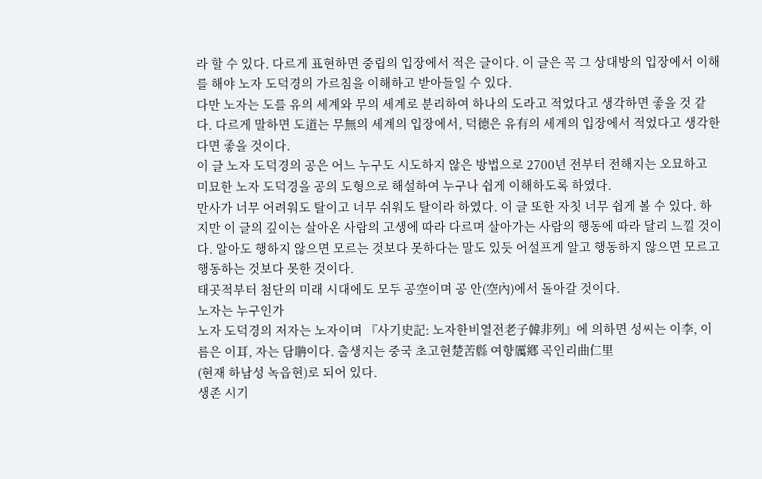라 할 수 있다. 다르게 표현하면 중립의 입장에서 적은 글이다. 이 글은 꼭 그 상대방의 입장에서 이해를 해야 노자 도덕경의 가르침을 이해하고 받아들일 수 있다.
다만 노자는 도를 유의 세계와 무의 세계로 분리하여 하나의 도라고 적었다고 생각하면 좋을 것 같다. 다르게 말하면 도道는 무無의 세계의 입장에서, 덕德은 유有의 세계의 입장에서 적었다고 생각한다면 좋을 것이다.
이 글 노자 도덕경의 공은 어느 누구도 시도하지 않은 방법으로 2700년 전부터 전해지는 오묘하고 미묘한 노자 도덕경을 공의 도형으로 해설하여 누구나 쉽게 이해하도록 하였다.
만사가 너무 어려워도 탈이고 너무 쉬워도 탈이라 하였다. 이 글 또한 자칫 너무 쉽게 볼 수 있다. 하지만 이 글의 깊이는 살아온 사람의 고생에 따라 다르며 살아가는 사람의 행동에 따라 달리 느낄 것이다. 알아도 행하지 않으면 모르는 것보다 못하다는 말도 있듯 어설프게 알고 행동하지 않으면 모르고 행동하는 것보다 못한 것이다.
태곳적부터 첨단의 미래 시대에도 모두 공空이며 공 안(空內)에서 돌아갈 것이다.
노자는 누구인가
노자 도덕경의 저자는 노자이며 『사기史記: 노자한비열전老子韓非列』에 의하면 성씨는 이李, 이름은 이耳, 자는 담聃이다. 출생지는 중국 초고현楚苦縣 여향厲鄕 곡인리曲仁里
(현재 하남성 녹읍현)로 되어 있다.
생존 시기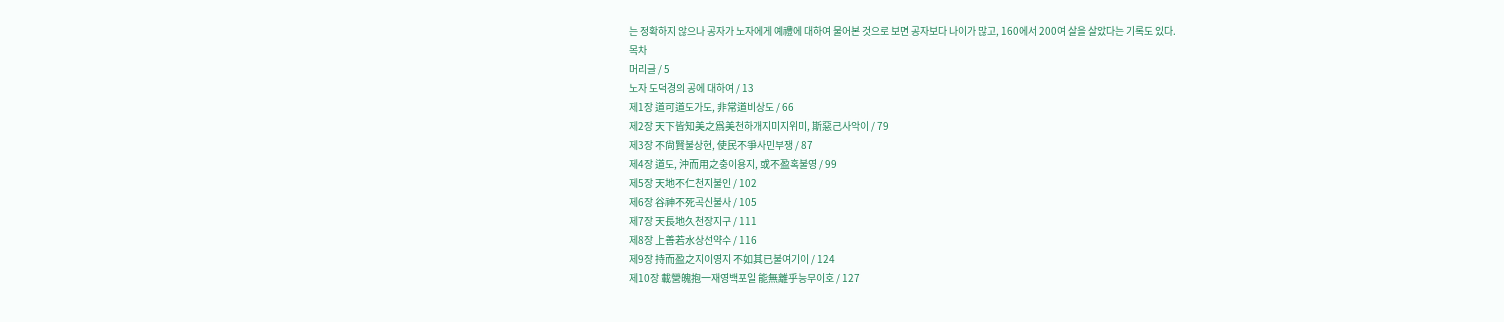는 정확하지 않으나 공자가 노자에게 예禮에 대하여 물어본 것으로 보면 공자보다 나이가 많고, 160에서 200여 살을 살았다는 기록도 있다.
목차
머리글 / 5
노자 도덕경의 공에 대하여 / 13
제1장 道可道도가도, 非常道비상도 / 66
제2장 天下皆知美之爲美천하개지미지위미, 斯惡己사악이 / 79
제3장 不尙賢불상현, 使民不爭사민부쟁 / 87
제4장 道도, 沖而用之충이용지, 或不盈혹불영 / 99
제5장 天地不仁천지불인 / 102
제6장 谷神不死곡신불사 / 105
제7장 天長地久천장지구 / 111
제8장 上善若水상선약수 / 116
제9장 持而盈之지이영지 不如其已불여기이 / 124
제10장 載營魄抱一재영백포일 能無離乎능무이호 / 127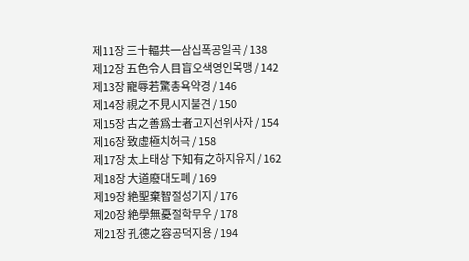제11장 三十輻共一삼십폭공일곡 / 138
제12장 五色令人目盲오색영인목맹 / 142
제13장 寵辱若驚총욕약경 / 146
제14장 視之不見시지불견 / 150
제15장 古之善爲士者고지선위사자 / 154
제16장 致虛極치허극 / 158
제17장 太上태상 下知有之하지유지 / 162
제18장 大道廢대도폐 / 169
제19장 絶聖棄智절성기지 / 176
제20장 絶學無憂절학무우 / 178
제21장 孔德之容공덕지용 / 194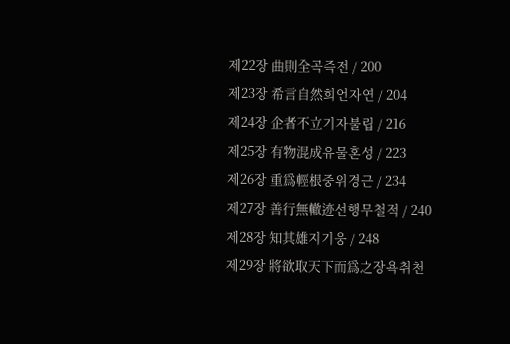제22장 曲則全곡즉전 / 200
제23장 希言自然희언자연 / 204
제24장 企者不立기자불립 / 216
제25장 有物混成유물혼성 / 223
제26장 重爲輕根중위경근 / 234
제27장 善行無轍迹선행무철적 / 240
제28장 知其雄지기웅 / 248
제29장 將欲取天下而爲之장욕취천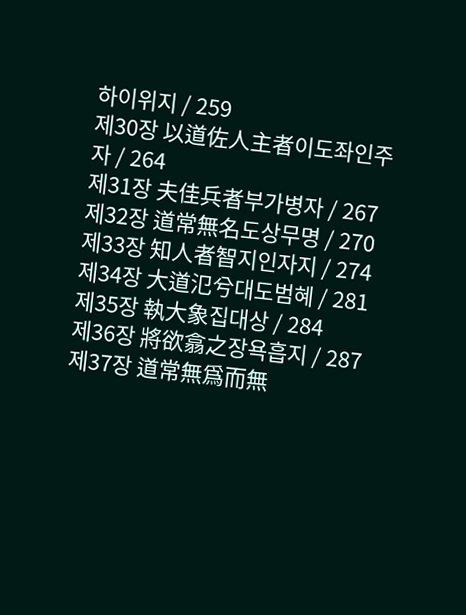하이위지 / 259
제30장 以道佐人主者이도좌인주자 / 264
제31장 夫佳兵者부가병자 / 267
제32장 道常無名도상무명 / 270
제33장 知人者智지인자지 / 274
제34장 大道氾兮대도범혜 / 281
제35장 執大象집대상 / 284
제36장 將欲翕之장욕흡지 / 287
제37장 道常無爲而無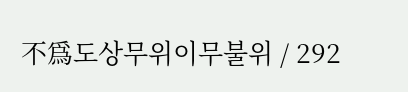不爲도상무위이무불위 / 292